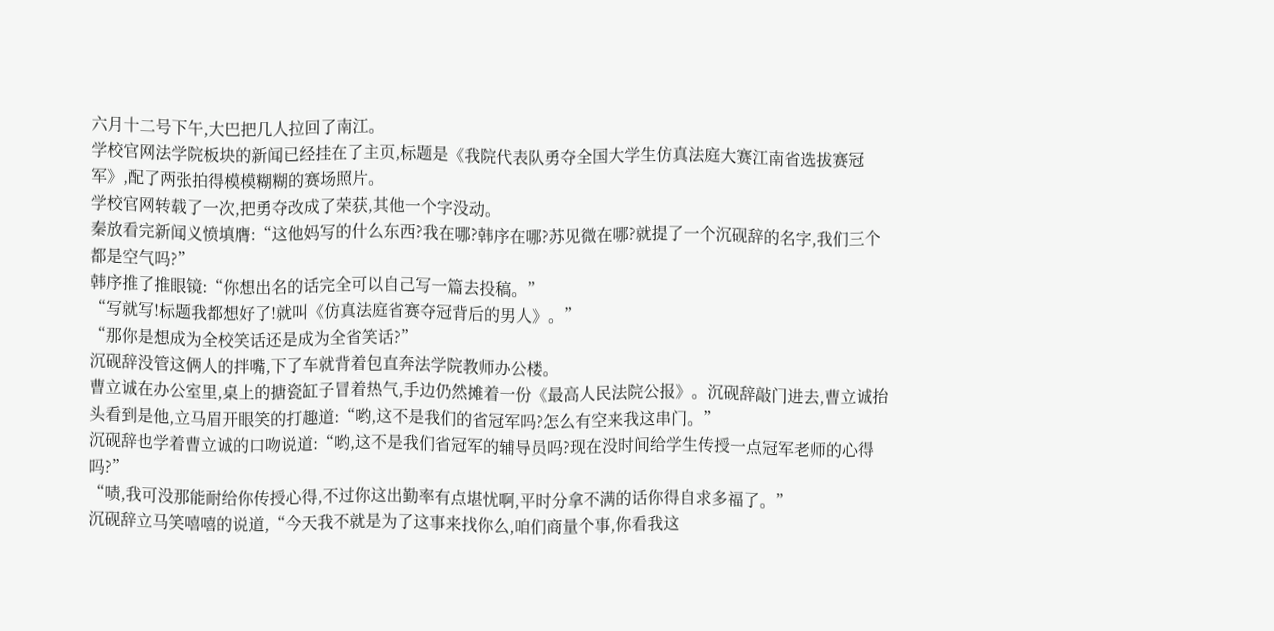六月十二号下午,大巴把几人拉回了南江。
学校官网法学院板块的新闻已经挂在了主页,标题是《我院代表队勇夺全国大学生仿真法庭大赛江南省选拔赛冠军》,配了两张拍得模模糊糊的赛场照片。
学校官网转载了一次,把勇夺改成了荣获,其他一个字没动。
秦放看完新闻义愤填膺:“这他妈写的什么东西?我在哪?韩序在哪?苏见微在哪?就提了一个沉砚辞的名字,我们三个都是空气吗?”
韩序推了推眼镜:“你想出名的话完全可以自己写一篇去投稿。”
“写就写!标题我都想好了!就叫《仿真法庭省赛夺冠背后的男人》。”
“那你是想成为全校笑话还是成为全省笑话?”
沉砚辞没管这俩人的拌嘴,下了车就背着包直奔法学院教师办公楼。
曹立诚在办公室里,桌上的搪瓷缸子冒着热气,手边仍然摊着一份《最高人民法院公报》。沉砚辞敲门进去,曹立诚抬头看到是他,立马眉开眼笑的打趣道:“哟,这不是我们的省冠军吗?怎么有空来我这串门。”
沉砚辞也学着曹立诚的口吻说道:“哟,这不是我们省冠军的辅导员吗?现在没时间给学生传授一点冠军老师的心得吗?”
“啧,我可没那能耐给你传授心得,不过你这出勤率有点堪忧啊,平时分拿不满的话你得自求多福了。”
沉砚辞立马笑嘻嘻的说道,“今天我不就是为了这事来找你么,咱们商量个事,你看我这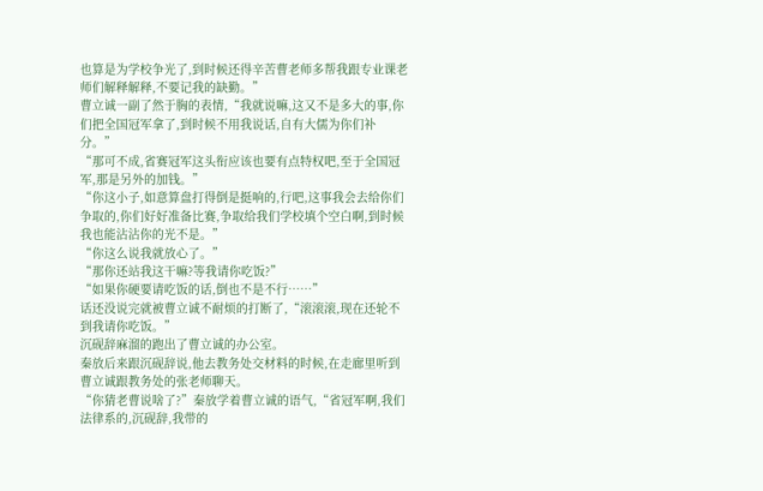也算是为学校争光了,到时候还得辛苦曹老师多帮我跟专业课老师们解释解释,不要记我的缺勤。”
曹立诚一副了然于胸的表情,“我就说嘛,这又不是多大的事,你们把全国冠军拿了,到时候不用我说话,自有大儒为你们补分。”
“那可不成,省赛冠军这头衔应该也要有点特权吧,至于全国冠军,那是另外的加钱。”
“你这小子,如意算盘打得倒是挺响的,行吧,这事我会去给你们争取的,你们好好准备比赛,争取给我们学校填个空白啊,到时候我也能沾沾你的光不是。”
“你这么说我就放心了。”
“那你还站我这干嘛?等我请你吃饭?”
“如果你硬要请吃饭的话,倒也不是不行……”
话还没说完就被曹立诚不耐烦的打断了,“滚滚滚,现在还轮不到我请你吃饭。”
沉砚辞麻溜的跑出了曹立诚的办公室。
秦放后来跟沉砚辞说,他去教务处交材料的时候,在走廊里听到曹立诚跟教务处的张老师聊天。
“你猜老曹说啥了?”秦放学着曹立诚的语气,“省冠军啊,我们法律系的,沉砚辞,我带的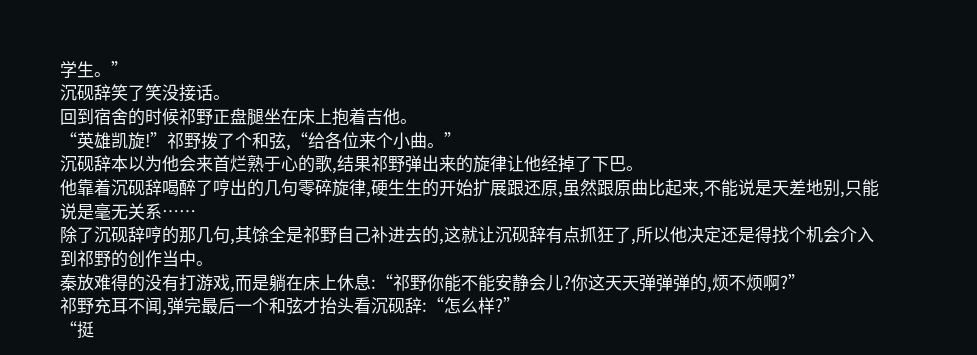学生。”
沉砚辞笑了笑没接话。
回到宿舍的时候祁野正盘腿坐在床上抱着吉他。
“英雄凯旋!”祁野拨了个和弦,“给各位来个小曲。”
沉砚辞本以为他会来首烂熟于心的歌,结果祁野弹出来的旋律让他经掉了下巴。
他靠着沉砚辞喝醉了哼出的几句零碎旋律,硬生生的开始扩展跟还原,虽然跟原曲比起来,不能说是天差地别,只能说是毫无关系……
除了沉砚辞哼的那几句,其馀全是祁野自己补进去的,这就让沉砚辞有点抓狂了,所以他决定还是得找个机会介入到祁野的创作当中。
秦放难得的没有打游戏,而是躺在床上休息:“祁野你能不能安静会儿?你这天天弹弹弹的,烦不烦啊?”
祁野充耳不闻,弹完最后一个和弦才抬头看沉砚辞:“怎么样?”
“挺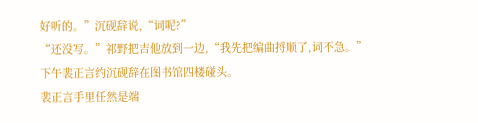好听的。”沉砚辞说,“词呢?”
“还没写。”祁野把吉他放到一边,“我先把编曲捋顺了,词不急。”
下午裴正言约沉砚辞在图书馆四楼碰头。
裴正言手里任然是端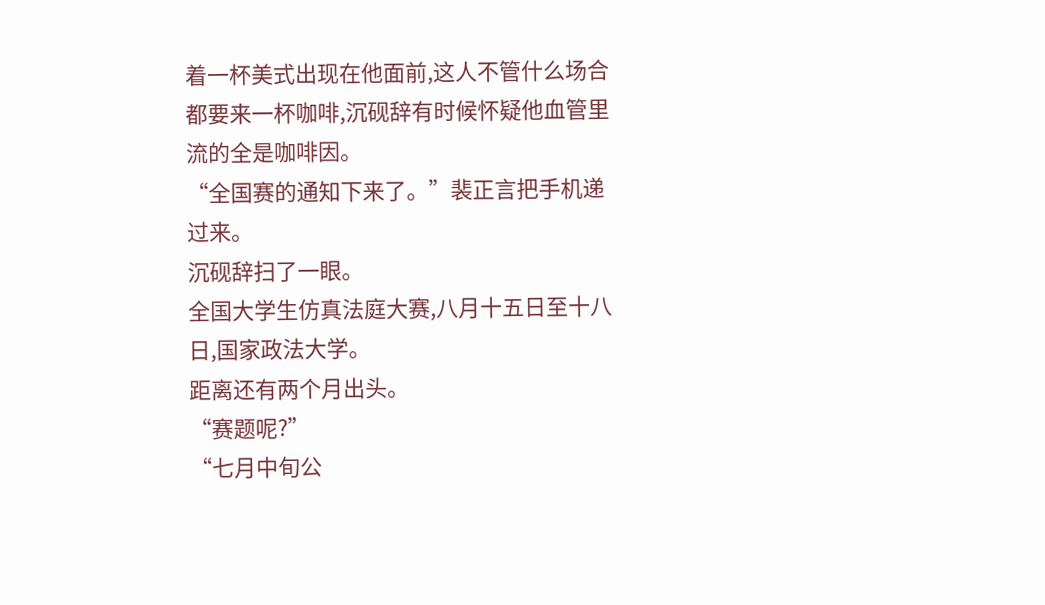着一杯美式出现在他面前,这人不管什么场合都要来一杯咖啡,沉砚辞有时候怀疑他血管里流的全是咖啡因。
“全国赛的通知下来了。”裴正言把手机递过来。
沉砚辞扫了一眼。
全国大学生仿真法庭大赛,八月十五日至十八日,国家政法大学。
距离还有两个月出头。
“赛题呢?”
“七月中旬公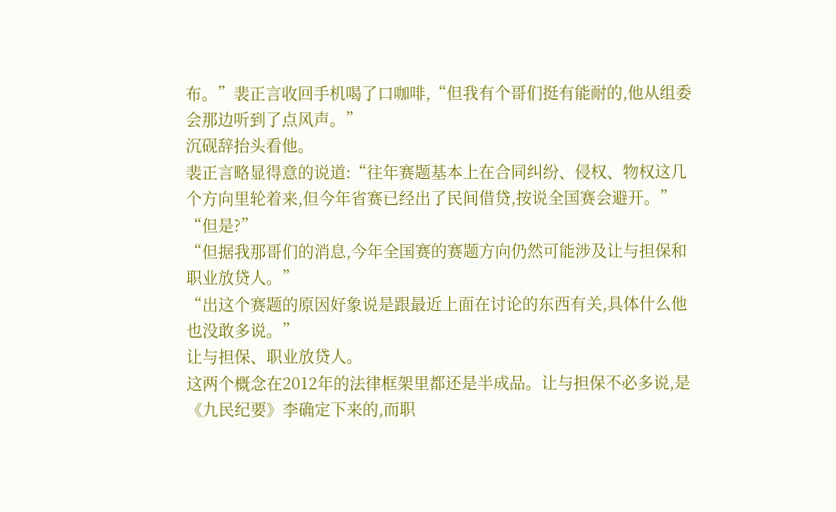布。”裴正言收回手机喝了口咖啡,“但我有个哥们挺有能耐的,他从组委会那边听到了点风声。”
沉砚辞抬头看他。
裴正言略显得意的说道:“往年赛题基本上在合同纠纷、侵权、物权这几个方向里轮着来,但今年省赛已经出了民间借贷,按说全国赛会避开。”
“但是?”
“但据我那哥们的消息,今年全国赛的赛题方向仍然可能涉及让与担保和职业放贷人。”
“出这个赛题的原因好象说是跟最近上面在讨论的东西有关,具体什么他也没敢多说。”
让与担保、职业放贷人。
这两个概念在2012年的法律框架里都还是半成品。让与担保不必多说,是《九民纪要》李确定下来的,而职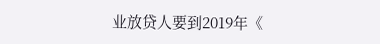业放贷人要到2019年《